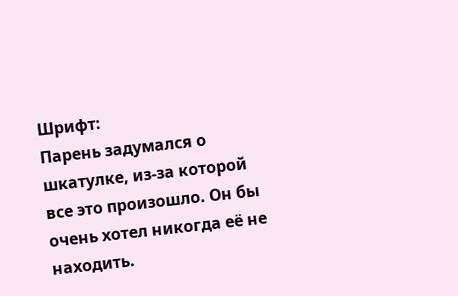Шрифт:
Парень задумался о шкатулке, из-за которой все это произошло. Он бы очень хотел никогда её не находить.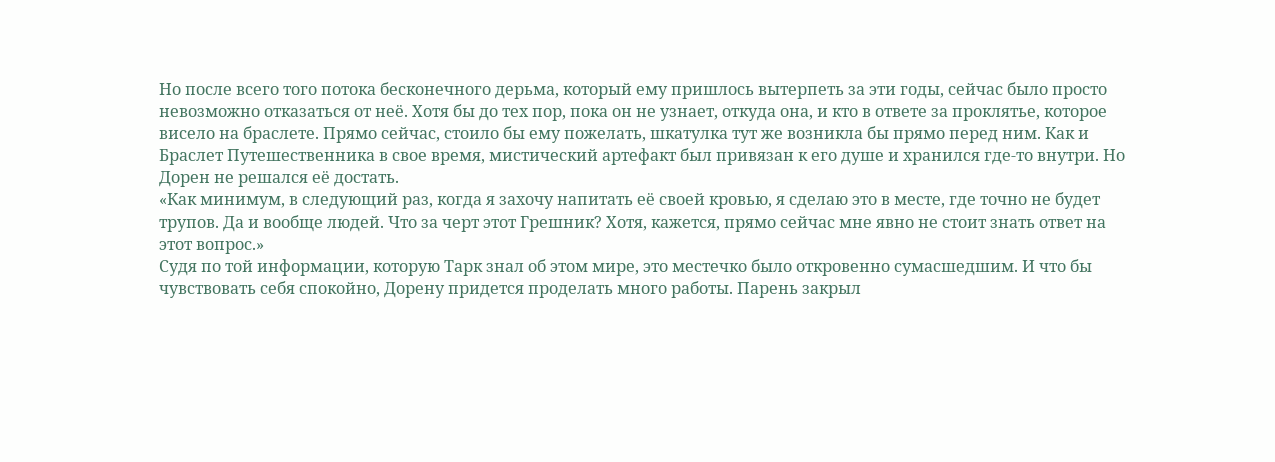Но после всего того потока бесконечного дерьма, который ему пришлось вытерпеть за эти годы, сейчас было просто невозможно отказаться от неё. Хотя бы до тех пор, пока он не узнает, откуда она, и кто в ответе за проклятье, которое висело на браслете. Прямо сейчас, стоило бы ему пожелать, шкатулка тут же возникла бы прямо перед ним. Как и Браслет Путешественника в свое время, мистический артефакт был привязан к его душе и хранился где-то внутри. Но Дорен не решался её достать.
«Как минимум, в следующий раз, когда я захочу напитать её своей кровью, я сделаю это в месте, где точно не будет трупов. Да и вообще людей. Что за черт этот Грешник? Хотя, кажется, прямо сейчас мне явно не стоит знать ответ на этот вопрос.»
Судя по той информации, которую Тарк знал об этом мире, это местечко было откровенно сумасшедшим. И что бы чувствовать себя спокойно, Дорену придется проделать много работы. Парень закрыл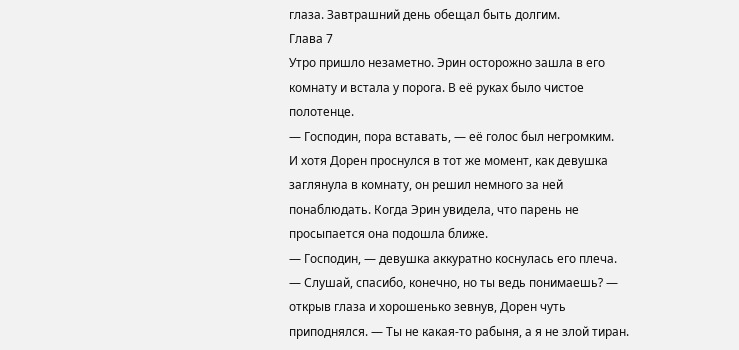глаза. Завтрашний день обещал быть долгим.
Глава 7
Утро пришло незаметно. Эрин осторожно зашла в его комнату и встала у порога. В её руках было чистое полотенце.
— Господин, пора вставать, — её голос был негромким.
И хотя Дорен проснулся в тот же момент, как девушка заглянула в комнату, он решил немного за ней понаблюдать. Когда Эрин увидела, что парень не просыпается она подошла ближе.
— Господин, — девушка аккуратно коснулась его плеча.
— Слушай, спасибо, конечно, но ты ведь понимаешь? — открыв глаза и хорошенько зевнув, Дорен чуть приподнялся. — Ты не какая-то рабыня, а я не злой тиран.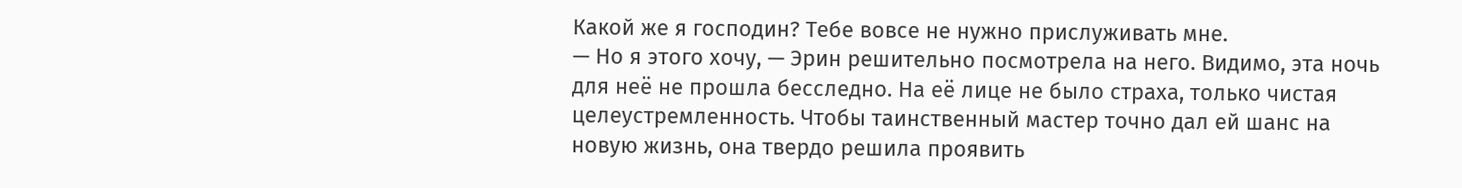Какой же я господин? Тебе вовсе не нужно прислуживать мне.
— Но я этого хочу, — Эрин решительно посмотрела на него. Видимо, эта ночь для неё не прошла бесследно. На её лице не было страха, только чистая целеустремленность. Чтобы таинственный мастер точно дал ей шанс на новую жизнь, она твердо решила проявить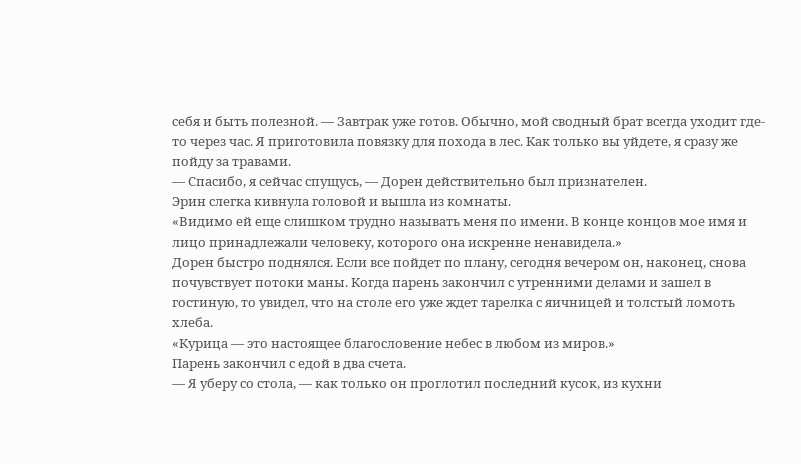себя и быть полезной. — Завтрак уже готов. Обычно, мой сводный брат всегда уходит где-то через час. Я приготовила повязку для похода в лес. Как только вы уйдете, я сразу же пойду за травами.
— Спасибо, я сейчас спущусь, — Дорен действительно был признателен.
Эрин слегка кивнула головой и вышла из комнаты.
«Видимо ей еще слишком трудно называть меня по имени. В конце концов мое имя и лицо принадлежали человеку, которого она искренне ненавидела.»
Дорен быстро поднялся. Если все пойдет по плану, сегодня вечером он, наконец, снова почувствует потоки маны. Когда парень закончил с утренними делами и зашел в гостиную, то увидел, что на столе его уже ждет тарелка с яичницей и толстый ломоть хлеба.
«Курица — это настоящее благословение небес в любом из миров.»
Парень закончил с едой в два счета.
— Я уберу со стола, — как только он проглотил последний кусок, из кухни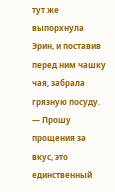тут же выпорхнула Эрин, и поставив перед ним чашку чая, забрала грязную посуду. — Прошу прощения за вкус, это единственный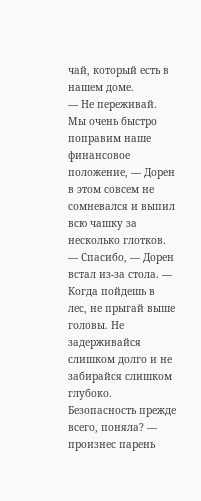чай, который есть в нашем доме.
— Не переживай. Мы очень быстро поправим наше финансовое положение, — Дорен в этом совсем не сомневался и выпил всю чашку за несколько глотков.
— Спасибо, — Дорен встал из-за стола. — Когда пойдешь в лес, не прыгай выше головы. Не задерживайся слишком долго и не забирайся слишком глубоко. Безопасность прежде всего, поняла? — произнес парень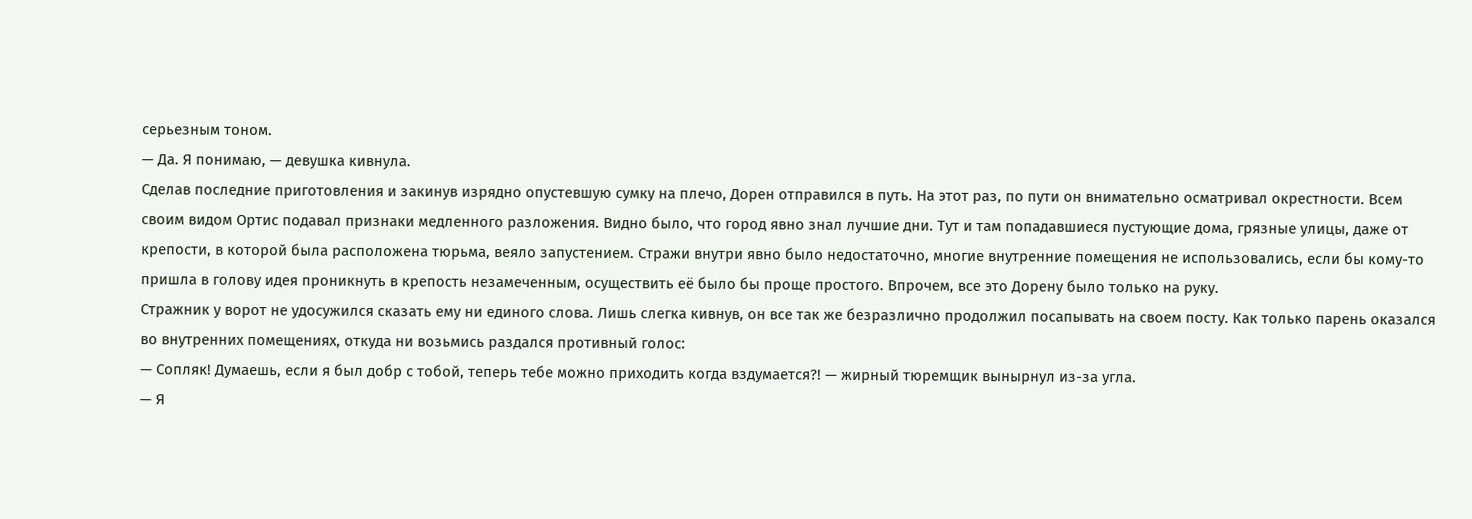серьезным тоном.
— Да. Я понимаю, — девушка кивнула.
Сделав последние приготовления и закинув изрядно опустевшую сумку на плечо, Дорен отправился в путь. На этот раз, по пути он внимательно осматривал окрестности. Всем своим видом Ортис подавал признаки медленного разложения. Видно было, что город явно знал лучшие дни. Тут и там попадавшиеся пустующие дома, грязные улицы, даже от крепости, в которой была расположена тюрьма, веяло запустением. Стражи внутри явно было недостаточно, многие внутренние помещения не использовались, если бы кому-то пришла в голову идея проникнуть в крепость незамеченным, осуществить её было бы проще простого. Впрочем, все это Дорену было только на руку.
Стражник у ворот не удосужился сказать ему ни единого слова. Лишь слегка кивнув, он все так же безразлично продолжил посапывать на своем посту. Как только парень оказался во внутренних помещениях, откуда ни возьмись раздался противный голос:
— Сопляк! Думаешь, если я был добр с тобой, теперь тебе можно приходить когда вздумается?! — жирный тюремщик вынырнул из-за угла.
— Я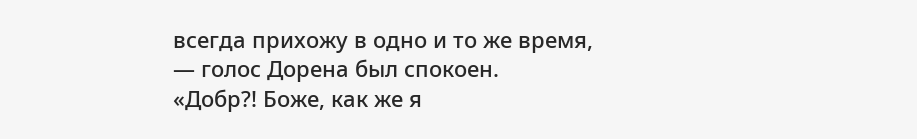всегда прихожу в одно и то же время, — голос Дорена был спокоен.
«Добр?! Боже, как же я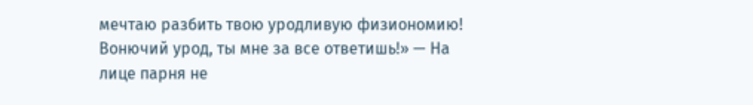мечтаю разбить твою уродливую физиономию! Вонючий урод, ты мне за все ответишь!» — На лице парня не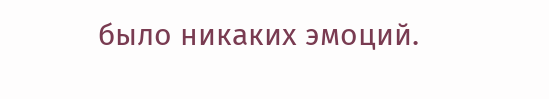было никаких эмоций.